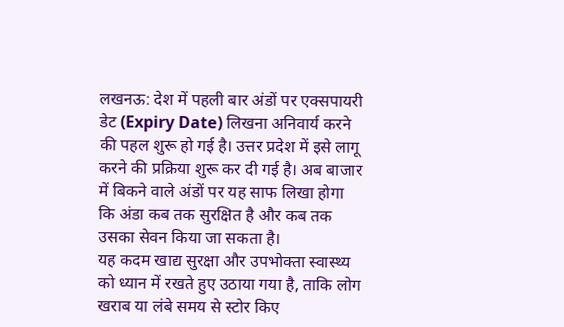लखनऊ: देश में पहली बार अंडों पर एक्सपायरी डेट (Expiry Date) लिखना अनिवार्य करने की पहल शुरू हो गई है। उत्तर प्रदेश में इसे लागू करने की प्रक्रिया शुरू कर दी गई है। अब बाजार में बिकने वाले अंडों पर यह साफ लिखा होगा कि अंडा कब तक सुरक्षित है और कब तक उसका सेवन किया जा सकता है।
यह कदम खाद्य सुरक्षा और उपभोक्ता स्वास्थ्य को ध्यान में रखते हुए उठाया गया है, ताकि लोग खराब या लंबे समय से स्टोर किए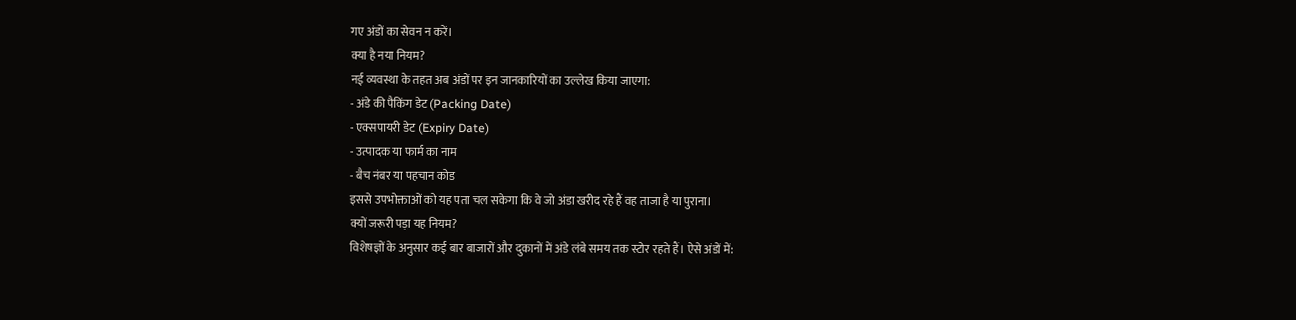गए अंडों का सेवन न करें।
क्या है नया नियम?
नई व्यवस्था के तहत अब अंडों पर इन जानकारियों का उल्लेख किया जाएगा:
- अंडे की पैकिंग डेट (Packing Date)
- एक्सपायरी डेट (Expiry Date)
- उत्पादक या फार्म का नाम
- बैच नंबर या पहचान कोड
इससे उपभोक्ताओं को यह पता चल सकेगा कि वे जो अंडा खरीद रहे हैं वह ताजा है या पुराना।
क्यों जरूरी पड़ा यह नियम?
विशेषज्ञों के अनुसार कई बार बाजारों और दुकानों में अंडे लंबे समय तक स्टोर रहते हैं। ऐसे अंडों में: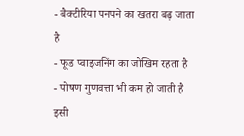- बैक्टीरिया पनपने का खतरा बढ़ जाता है
- फूड प्वाइजनिंग का जोखिम रहता है
- पोषण गुणवत्ता भी कम हो जाती है
इसी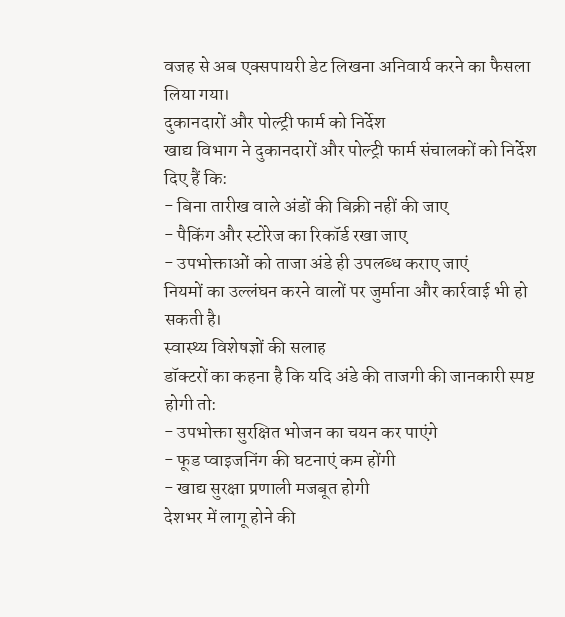वजह से अब एक्सपायरी डेट लिखना अनिवार्य करने का फैसला लिया गया।
दुकानदारों और पोल्ट्री फार्म को निर्देश
खाद्य विभाग ने दुकानदारों और पोल्ट्री फार्म संचालकों को निर्देश दिए हैं कि:
- बिना तारीख वाले अंडों की बिक्री नहीं की जाए
- पैकिंग और स्टोरेज का रिकॉर्ड रखा जाए
- उपभोक्ताओं को ताजा अंडे ही उपलब्ध कराए जाएं
नियमों का उल्लंघन करने वालों पर जुर्माना और कार्रवाई भी हो सकती है।
स्वास्थ्य विशेषज्ञों की सलाह
डॉक्टरों का कहना है कि यदि अंडे की ताजगी की जानकारी स्पष्ट होगी तो:
- उपभोक्ता सुरक्षित भोजन का चयन कर पाएंगे
- फूड प्वाइजनिंग की घटनाएं कम होंगी
- खाद्य सुरक्षा प्रणाली मजबूत होगी
देशभर में लागू होने की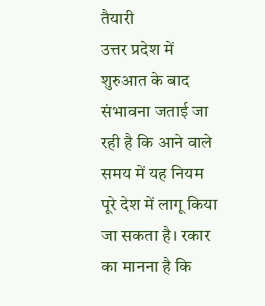तैयारी
उत्तर प्रदेश में शुरुआत के बाद संभावना जताई जा रही है कि आने वाले समय में यह नियम पूरे देश में लागू किया जा सकता है। रकार का मानना है कि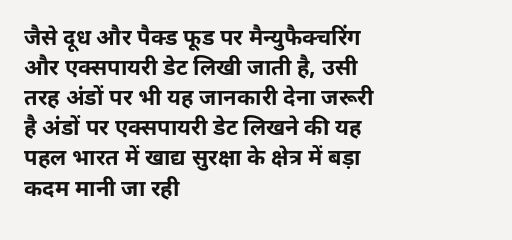जैसे दूध और पैक्ड फूड पर मैन्युफैक्चरिंग और एक्सपायरी डेट लिखी जाती है, उसी तरह अंडों पर भी यह जानकारी देना जरूरी है अंडों पर एक्सपायरी डेट लिखने की यह पहल भारत में खाद्य सुरक्षा के क्षेत्र में बड़ा कदम मानी जा रही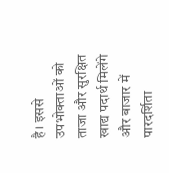है। इससे उपभोक्ताओं को ताजा और सुरक्षित खाद्य पदार्थ मिलेंगे और बाजार में पारदर्शिता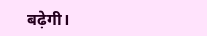बढ़ेगी।